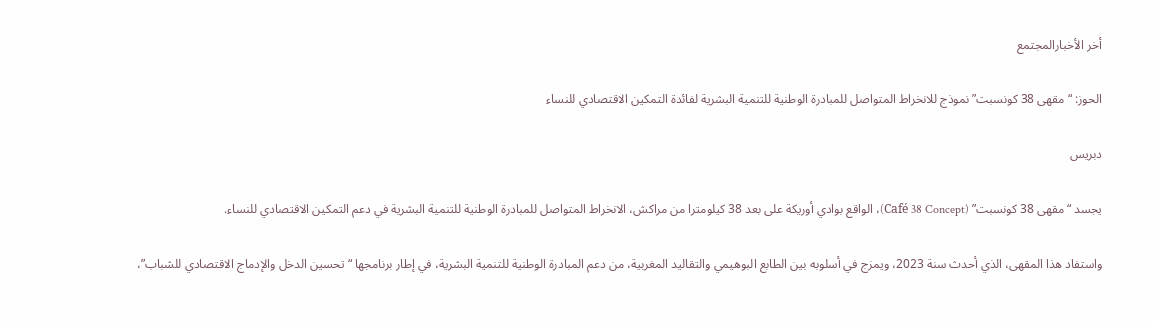أخر الأخبارالمجتمع

الحوز: “مقهى 38 كونسبت” نموذج للانخراط المتواصل للمبادرة الوطنية للتنمية البشرية لفائدة التمكين الاقتصادي للنساء

دبريس

يجسد “مقهى 38 كونسبت” (Café 38 Concept)، الواقع بوادي أوريكة على بعد 38 كيلومترا من مراكش، الانخراط المتواصل للمبادرة الوطنية للتنمية البشرية في دعم التمكين الاقتصادي للنساء.

واستفاد هذا المقهى، الذي أحدث سنة 2023، ويمزج في أسلوبه بين الطابع البوهيمي والتقاليد المغربية، من دعم المبادرة الوطنية للتنمية البشرية، في إطار برنامجها “تحسين الدخل والإدماج الاقتصادي للشباب”،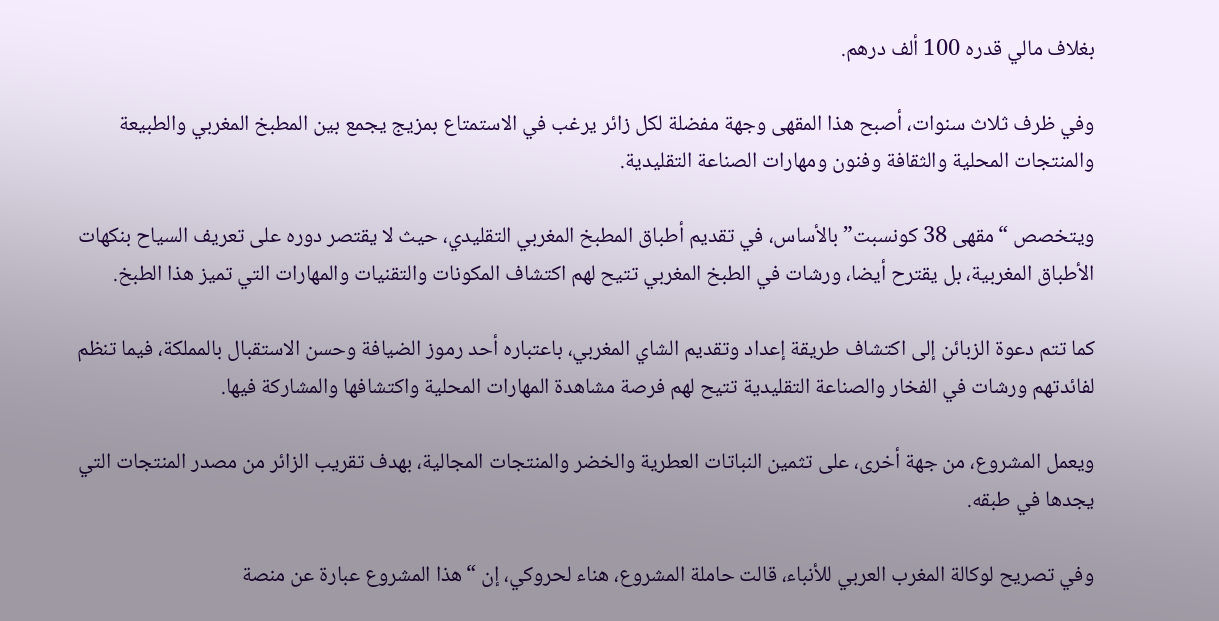بغلاف مالي قدره 100 ألف درهم.

وفي ظرف ثلاث سنوات، أصبح هذا المقهى وجهة مفضلة لكل زائر يرغب في الاستمتاع بمزيج يجمع بين المطبخ المغربي والطبيعة والمنتجات المحلية والثقافة وفنون ومهارات الصناعة التقليدية.

ويتخصص “مقهى 38 كونسبت” بالأساس، في تقديم أطباق المطبخ المغربي التقليدي، حيث لا يقتصر دوره على تعريف السياح بنكهات الأطباق المغربية، بل يقترح أيضا، ورشات في الطبخ المغربي تتيح لهم اكتشاف المكونات والتقنيات والمهارات التي تميز هذا الطبخ.

كما تتم دعوة الزبائن إلى اكتشاف طريقة إعداد وتقديم الشاي المغربي، باعتباره أحد رموز الضيافة وحسن الاستقبال بالمملكة، فيما تنظم لفائدتهم ورشات في الفخار والصناعة التقليدية تتيح لهم فرصة مشاهدة المهارات المحلية واكتشافها والمشاركة فيها.

ويعمل المشروع، من جهة أخرى، على تثمين النباتات العطرية والخضر والمنتجات المجالية، بهدف تقريب الزائر من مصدر المنتجات التي يجدها في طبقه.

وفي تصريح لوكالة المغرب العربي للأنباء، قالت حاملة المشروع، هناء لحروكي، إن “هذا المشروع عبارة عن منصة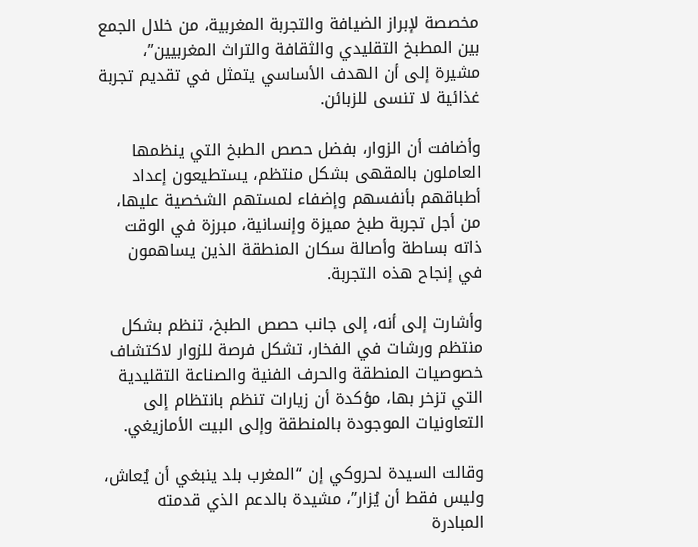مخصصة لإبراز الضيافة والتجربة المغربية، من خلال الجمع بين المطبخ التقليدي والثقافة والتراث المغربيين”، مشيرة إلى أن الهدف الأساسي يتمثل في تقديم تجربة غذائية لا تنسى للزبائن.

وأضافت أن الزوار، بفضل حصص الطبخ التي ينظمها العاملون بالمقهى بشكل منتظم، يستطيعون إعداد أطباقهم بأنفسهم وإضفاء لمستهم الشخصية عليها، من أجل تجربة طبخ مميزة وإنسانية، مبرزة في الوقت ذاته بساطة وأصالة سكان المنطقة الذين يساهمون في إنجاح هذه التجربة.

وأشارت إلى أنه، إلى جانب حصص الطبخ، تنظم بشكل منتظم ورشات في الفخار، تشكل فرصة للزوار لاكتشاف خصوصيات المنطقة والحرف الفنية والصناعة التقليدية التي تزخر بها، مؤكدة أن زيارات تنظم بانتظام إلى التعاونيات الموجودة بالمنطقة وإلى البيت الأمازيغي.

وقالت السيدة لحروكي إن “المغرب بلد ينبغي أن يُعاش، وليس فقط أن يُزار”، مشيدة بالدعم الذي قدمته المبادرة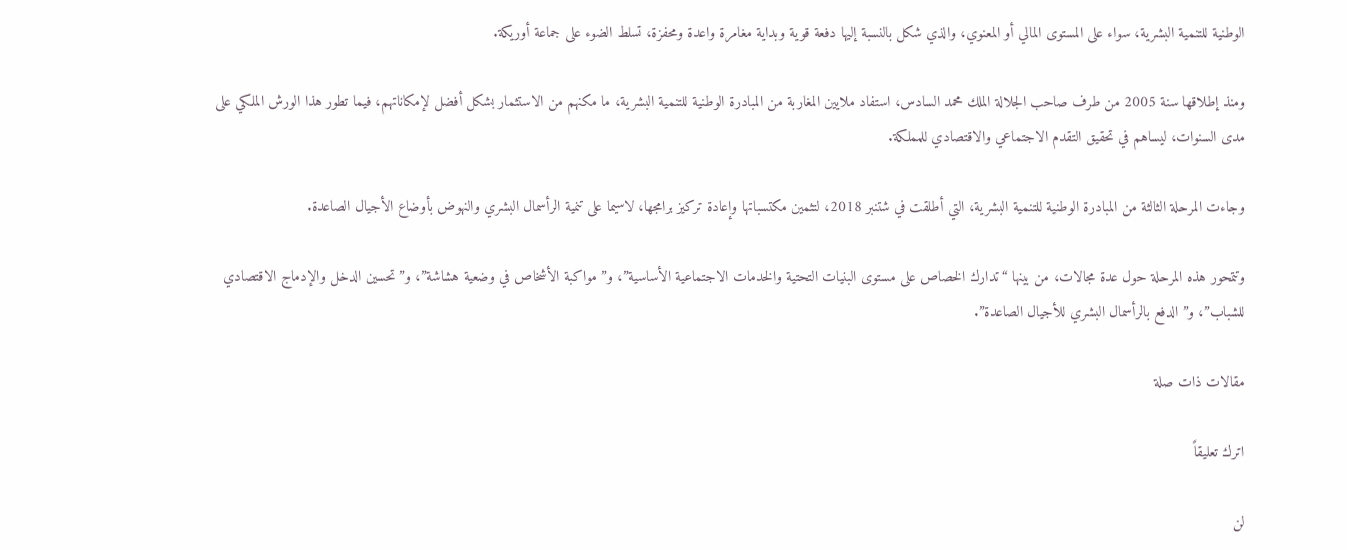الوطنية للتنمية البشرية، سواء على المستوى المالي أو المعنوي، والذي شكل بالنسبة إليها دفعة قوية وبداية مغامرة واعدة ومحفزة، تسلط الضوء على جماعة أوريكة.

ومنذ إطلاقها سنة 2005 من طرف صاحب الجلالة الملك محمد السادس، استفاد ملايين المغاربة من المبادرة الوطنية للتنمية البشرية، ما مكنهم من الاستثمار بشكل أفضل لإمكاناتهم، فيما تطور هذا الورش الملكي على مدى السنوات، ليساهم في تحقيق التقدم الاجتماعي والاقتصادي للمملكة.

وجاءت المرحلة الثالثة من المبادرة الوطنية للتنمية البشرية، التي أطلقت في شتنبر 2018، لتثمين مكتسباتها وإعادة تركيز برامجها، لاسيما على تنمية الرأسمال البشري والنهوض بأوضاع الأجيال الصاعدة.

وتتمحور هذه المرحلة حول عدة مجالات، من بينها “تدارك الخصاص على مستوى البنيات التحتية والخدمات الاجتماعية الأساسية”، و”مواكبة الأشخاص في وضعية هشاشة”، و”تحسين الدخل والإدماج الاقتصادي للشباب”، و”الدفع بالرأسمال البشري للأجيال الصاعدة”.

مقالات ذات صلة

اترك تعليقاً

لن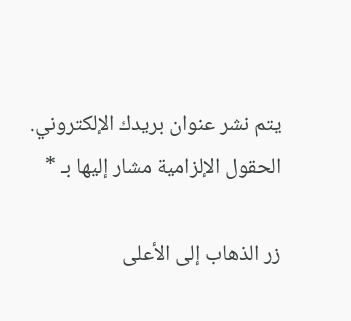يتم نشر عنوان بريدك الإلكتروني. الحقول الإلزامية مشار إليها بـ *

زر الذهاب إلى الأعلى